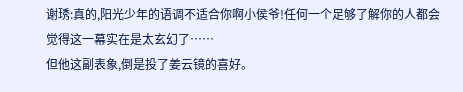谢琇:真的,阳光少年的语调不适合你啊小侯爷!任何一个足够了解你的人都会觉得这一幕实在是太玄幻了……
但他这副表象,倒是投了姜云镜的喜好。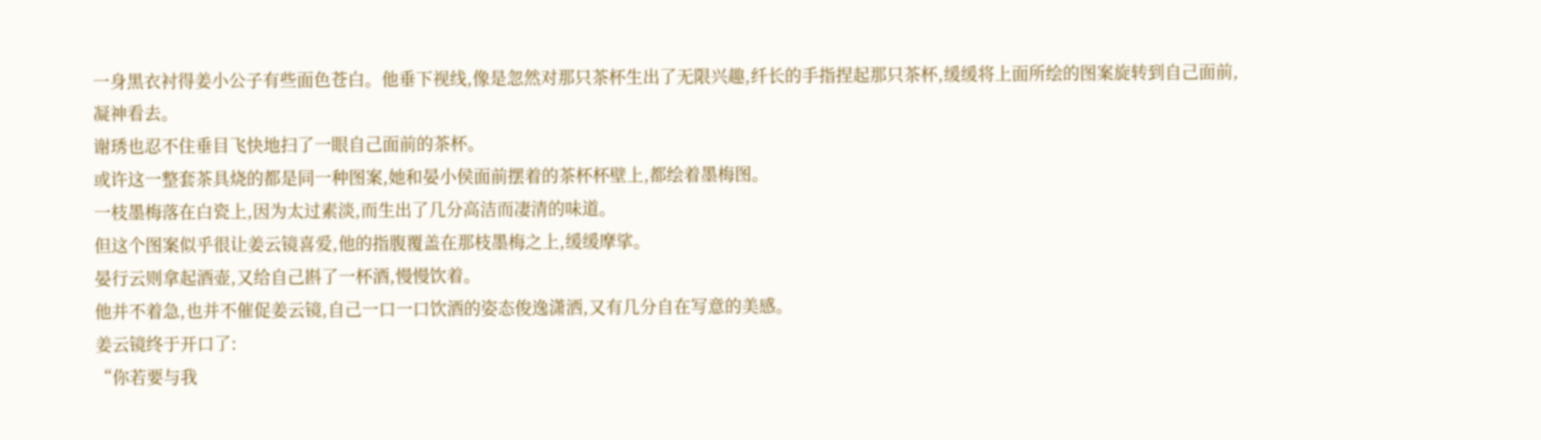一身黑衣衬得姜小公子有些面色苍白。他垂下视线,像是忽然对那只茶杯生出了无限兴趣,纤长的手指捏起那只茶杯,缓缓将上面所绘的图案旋转到自己面前,凝神看去。
谢琇也忍不住垂目飞快地扫了一眼自己面前的茶杯。
或许这一整套茶具烧的都是同一种图案,她和晏小侯面前摆着的茶杯杯壁上,都绘着墨梅图。
一枝墨梅落在白瓷上,因为太过素淡,而生出了几分高洁而凄清的味道。
但这个图案似乎很让姜云镜喜爱,他的指腹覆盖在那枝墨梅之上,缓缓摩挲。
晏行云则拿起酒壶,又给自己斟了一杯酒,慢慢饮着。
他并不着急,也并不催促姜云镜,自己一口一口饮酒的姿态俊逸潇洒,又有几分自在写意的美感。
姜云镜终于开口了:
“你若要与我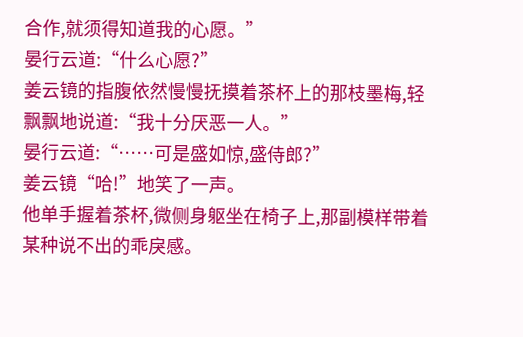合作,就须得知道我的心愿。”
晏行云道:“什么心愿?”
姜云镜的指腹依然慢慢抚摸着茶杯上的那枝墨梅,轻飘飘地说道:“我十分厌恶一人。”
晏行云道:“……可是盛如惊,盛侍郎?”
姜云镜“哈!”地笑了一声。
他单手握着茶杯,微侧身躯坐在椅子上,那副模样带着某种说不出的乖戾感。